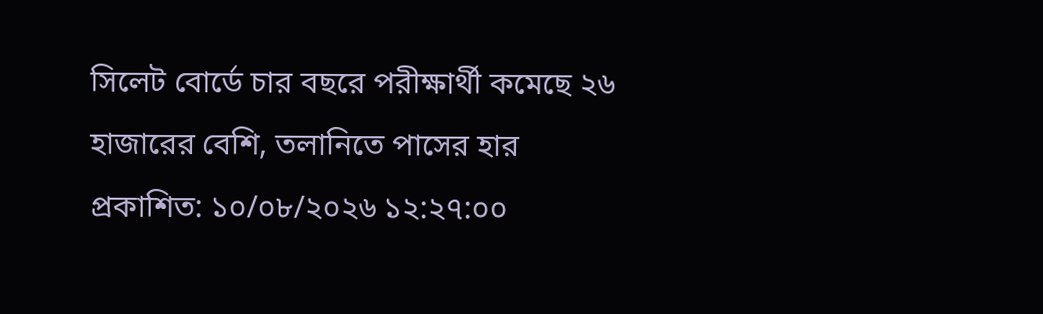সিলেট বোর্ডে চার বছরে পরীক্ষার্থী কমেছে ২৬ হাজারের বেশি, তলানিতে পাসের হার
প্রকাশিত: ১০/০৮/২০২৬ ১২:২৭:০০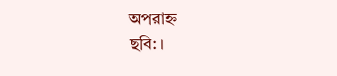অপরাহ্ন
ছবি: ।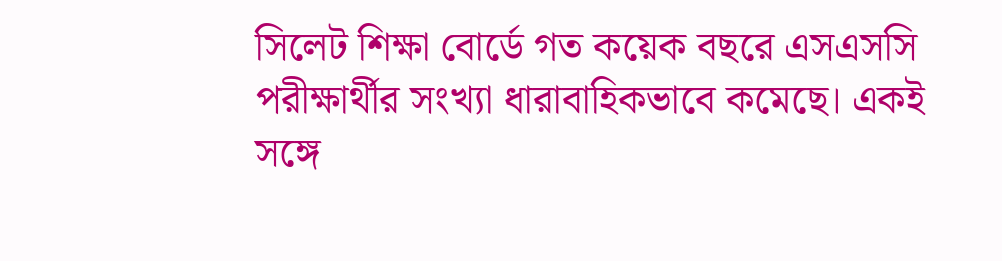সিলেট শিক্ষা বোর্ডে গত কয়েক বছরে এসএসসি পরীক্ষার্থীর সংখ্যা ধারাবাহিকভাবে কমেছে। একই সঙ্গে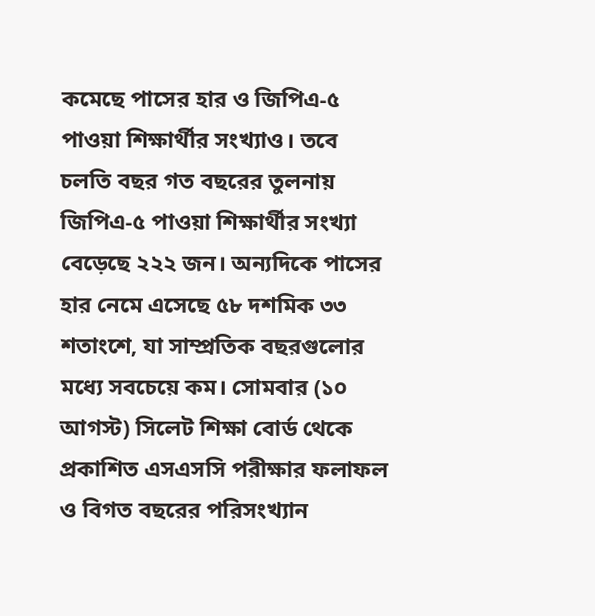কমেছে পাসের হার ও জিপিএ-৫ পাওয়া শিক্ষার্থীর সংখ্যাও। তবে চলতি বছর গত বছরের তুলনায় জিপিএ-৫ পাওয়া শিক্ষার্থীর সংখ্যা বেড়েছে ২২২ জন। অন্যদিকে পাসের হার নেমে এসেছে ৫৮ দশমিক ৩৩ শতাংশে, যা সাম্প্রতিক বছরগুলোর মধ্যে সবচেয়ে কম। সোমবার (১০ আগস্ট) সিলেট শিক্ষা বোর্ড থেকে প্রকাশিত এসএসসি পরীক্ষার ফলাফল ও বিগত বছরের পরিসংখ্যান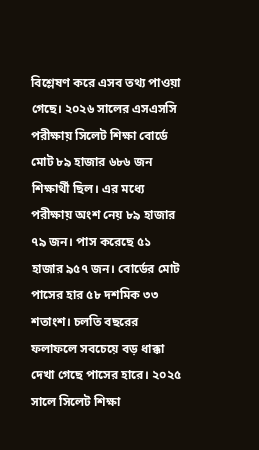বিশ্লেষণ করে এসব তথ্য পাওয়া গেছে। ২০২৬ সালের এসএসসি পরীক্ষায় সিলেট শিক্ষা বোর্ডে মোট ৮৯ হাজার ৬৮৬ জন শিক্ষার্থী ছিল। এর মধ্যে পরীক্ষায় অংশ নেয় ৮৯ হাজার ৭৯ জন। পাস করেছে ৫১ হাজার ৯৫৭ জন। বোর্ডের মোট পাসের হার ৫৮ দশমিক ৩৩ শতাংশ। চলতি বছরের ফলাফলে সবচেয়ে বড় ধাক্কা দেখা গেছে পাসের হারে। ২০২৫ সালে সিলেট শিক্ষা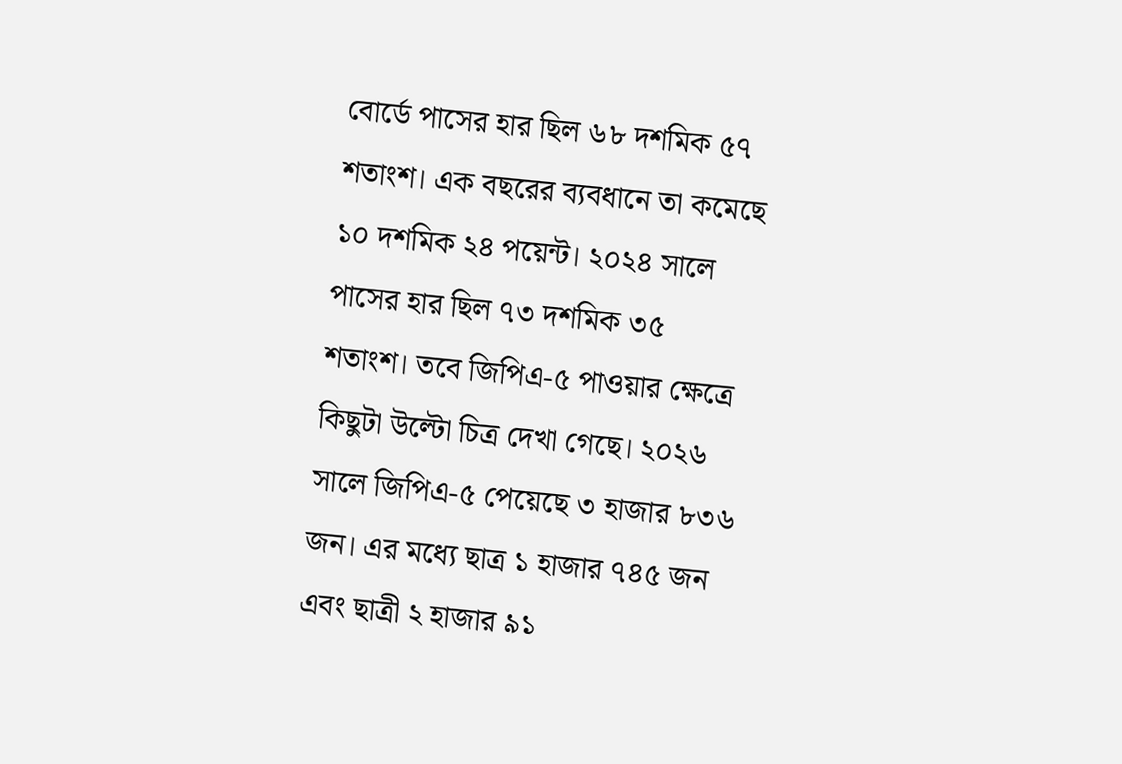বোর্ডে পাসের হার ছিল ৬৮ দশমিক ৫৭ শতাংশ। এক বছরের ব্যবধানে তা কমেছে ১০ দশমিক ২৪ পয়েন্ট। ২০২৪ সালে পাসের হার ছিল ৭৩ দশমিক ৩৫ শতাংশ। তবে জিপিএ-৫ পাওয়ার ক্ষেত্রে কিছুটা উল্টো চিত্র দেখা গেছে। ২০২৬ সালে জিপিএ-৫ পেয়েছে ৩ হাজার ৮৩৬ জন। এর মধ্যে ছাত্র ১ হাজার ৭৪৫ জন এবং ছাত্রী ২ হাজার ৯১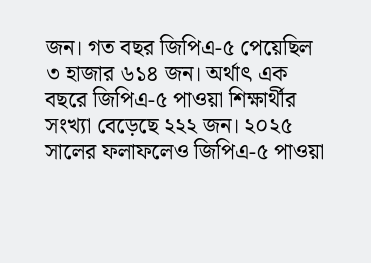জন। গত বছর জিপিএ-৫ পেয়েছিল ৩ হাজার ৬১৪ জন। অর্থাৎ এক বছরে জিপিএ-৫ পাওয়া শিক্ষার্থীর সংখ্যা বেড়েছে ২২২ জন। ২০২৫ সালের ফলাফলেও জিপিএ-৫ পাওয়া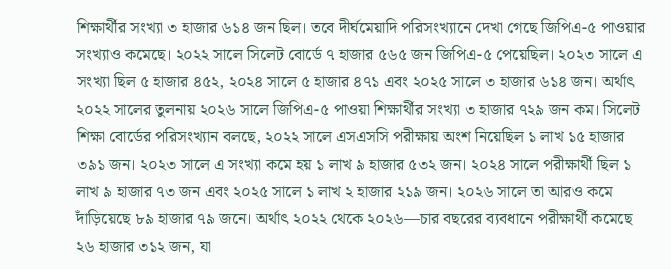শিক্ষার্থীর সংখ্যা ৩ হাজার ৬১৪ জন ছিল। তবে দীর্ঘমেয়াদি পরিসংখ্যানে দেখা গেছে জিপিএ-৫ পাওয়ার সংখ্যাও কমেছে। ২০২২ সালে সিলেট বোর্ডে ৭ হাজার ৫৬৫ জন জিপিএ-৫ পেয়েছিল। ২০২৩ সালে এ সংখ্যা ছিল ৫ হাজার ৪৫২, ২০২৪ সালে ৫ হাজার ৪৭১ এবং ২০২৫ সালে ৩ হাজার ৬১৪ জন। অর্থাৎ ২০২২ সালের তুলনায় ২০২৬ সালে জিপিএ-৫ পাওয়া শিক্ষার্থীর সংখ্যা ৩ হাজার ৭২৯ জন কম। সিলেট শিক্ষা বোর্ডের পরিসংখ্যান বলছে, ২০২২ সালে এসএসসি পরীক্ষায় অংশ নিয়েছিল ১ লাখ ১৫ হাজার ৩৯১ জন। ২০২৩ সালে এ সংখ্যা কমে হয় ১ লাখ ৯ হাজার ৫৩২ জন। ২০২৪ সালে পরীক্ষার্থী ছিল ১ লাখ ৯ হাজার ৭৩ জন এবং ২০২৫ সালে ১ লাখ ২ হাজার ২১৯ জন। ২০২৬ সালে তা আরও কমে দাঁড়িয়েছে ৮৯ হাজার ৭৯ জনে। অর্থাৎ ২০২২ থেকে ২০২৬—চার বছরের ব্যবধানে পরীক্ষার্থী কমেছে ২৬ হাজার ৩১২ জন, যা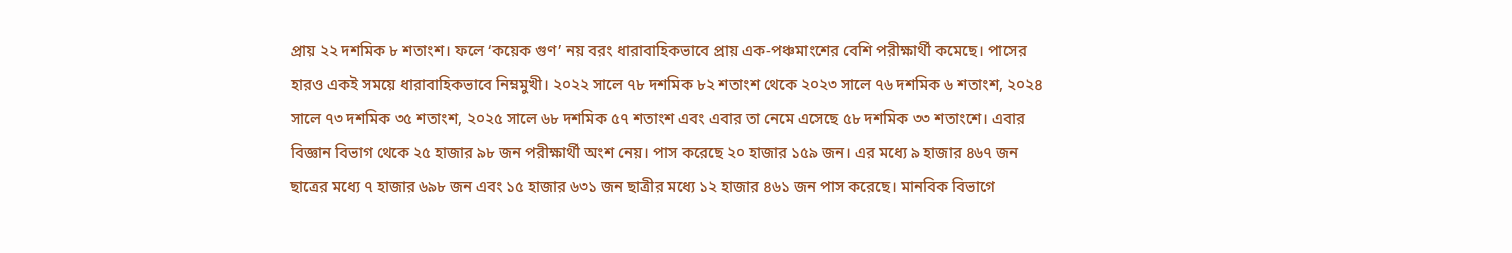প্রায় ২২ দশমিক ৮ শতাংশ। ফলে ‘কয়েক গুণ’ নয় বরং ধারাবাহিকভাবে প্রায় এক-পঞ্চমাংশের বেশি পরীক্ষার্থী কমেছে। পাসের হারও একই সময়ে ধারাবাহিকভাবে নিম্নমুখী। ২০২২ সালে ৭৮ দশমিক ৮২ শতাংশ থেকে ২০২৩ সালে ৭৬ দশমিক ৬ শতাংশ, ২০২৪ সালে ৭৩ দশমিক ৩৫ শতাংশ, ২০২৫ সালে ৬৮ দশমিক ৫৭ শতাংশ এবং এবার তা নেমে এসেছে ৫৮ দশমিক ৩৩ শতাংশে। এবার বিজ্ঞান বিভাগ থেকে ২৫ হাজার ৯৮ জন পরীক্ষার্থী অংশ নেয়। পাস করেছে ২০ হাজার ১৫৯ জন। এর মধ্যে ৯ হাজার ৪৬৭ জন ছাত্রের মধ্যে ৭ হাজার ৬৯৮ জন এবং ১৫ হাজার ৬৩১ জন ছাত্রীর মধ্যে ১২ হাজার ৪৬১ জন পাস করেছে। মানবিক বিভাগে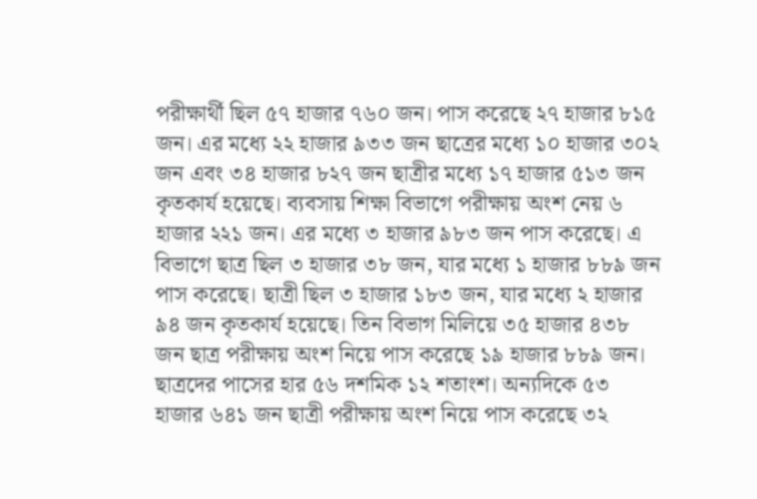পরীক্ষার্থী ছিল ৫৭ হাজার ৭৬০ জন। পাস করেছে ২৭ হাজার ৮১৫ জন। এর মধ্যে ২২ হাজার ৯৩৩ জন ছাত্রের মধ্যে ১০ হাজার ৩০২ জন এবং ৩৪ হাজার ৮২৭ জন ছাত্রীর মধ্যে ১৭ হাজার ৫১৩ জন কৃতকার্য হয়েছে। ব্যবসায় শিক্ষা বিভাগে পরীক্ষায় অংশ নেয় ৬ হাজার ২২১ জন। এর মধ্যে ৩ হাজার ৯৮৩ জন পাস করেছে। এ বিভাগে ছাত্র ছিল ৩ হাজার ৩৮ জন, যার মধ্যে ১ হাজার ৮৮৯ জন পাস করেছে। ছাত্রী ছিল ৩ হাজার ১৮৩ জন, যার মধ্যে ২ হাজার ৯৪ জন কৃতকার্য হয়েছে। তিন বিভাগ মিলিয়ে ৩৫ হাজার ৪৩৮ জন ছাত্র পরীক্ষায় অংশ নিয়ে পাস করেছে ১৯ হাজার ৮৮৯ জন। ছাত্রদের পাসের হার ৫৬ দশমিক ১২ শতাংশ। অন্যদিকে ৫৩ হাজার ৬৪১ জন ছাত্রী পরীক্ষায় অংশ নিয়ে পাস করেছে ৩২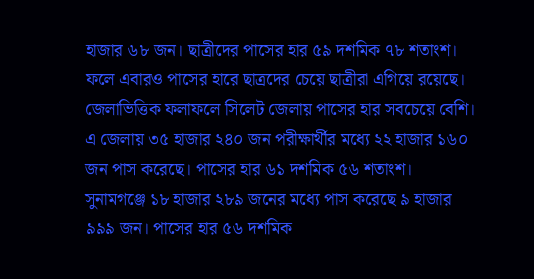হাজার ৬৮ জন। ছাত্রীদের পাসের হার ৫৯ দশমিক ৭৮ শতাংশ। ফলে এবারও পাসের হারে ছাত্রদের চেয়ে ছাত্রীরা এগিয়ে রয়েছে। জেলাভিত্তিক ফলাফলে সিলেট জেলায় পাসের হার সবচেয়ে বেশি। এ জেলায় ৩৫ হাজার ২৪০ জন পরীক্ষার্থীর মধ্যে ২২ হাজার ১৬০ জন পাস করেছে। পাসের হার ৬১ দশমিক ৫৬ শতাংশ। সুনামগঞ্জে ১৮ হাজার ২৮৯ জনের মধ্যে পাস করেছে ৯ হাজার ৯৯৯ জন। পাসের হার ৫৬ দশমিক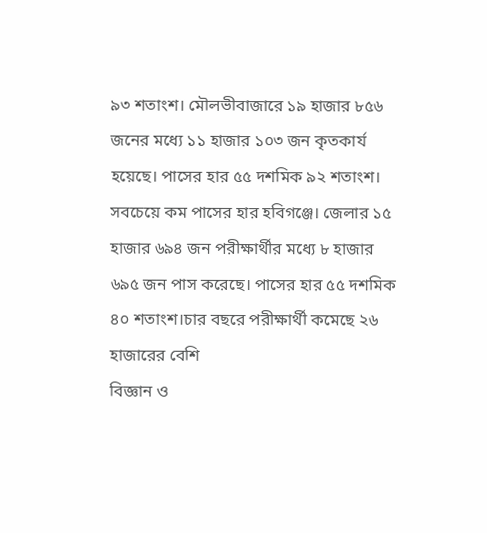৯৩ শতাংশ। মৌলভীবাজারে ১৯ হাজার ৮৫৬ জনের মধ্যে ১১ হাজার ১০৩ জন কৃতকার্য হয়েছে। পাসের হার ৫৫ দশমিক ৯২ শতাংশ। সবচেয়ে কম পাসের হার হবিগঞ্জে। জেলার ১৫ হাজার ৬৯৪ জন পরীক্ষার্থীর মধ্যে ৮ হাজার ৬৯৫ জন পাস করেছে। পাসের হার ৫৫ দশমিক ৪০ শতাংশ।চার বছরে পরীক্ষার্থী কমেছে ২৬ হাজারের বেশি
বিজ্ঞান ও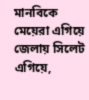মানবিকে মেয়েরা এগিয়ে
জেলায় সিলেট এগিয়ে,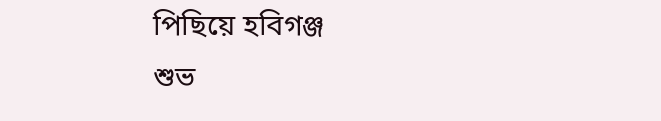পিছিয়ে হবিগঞ্জ
শুভ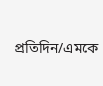প্রতিদিন/এমকে